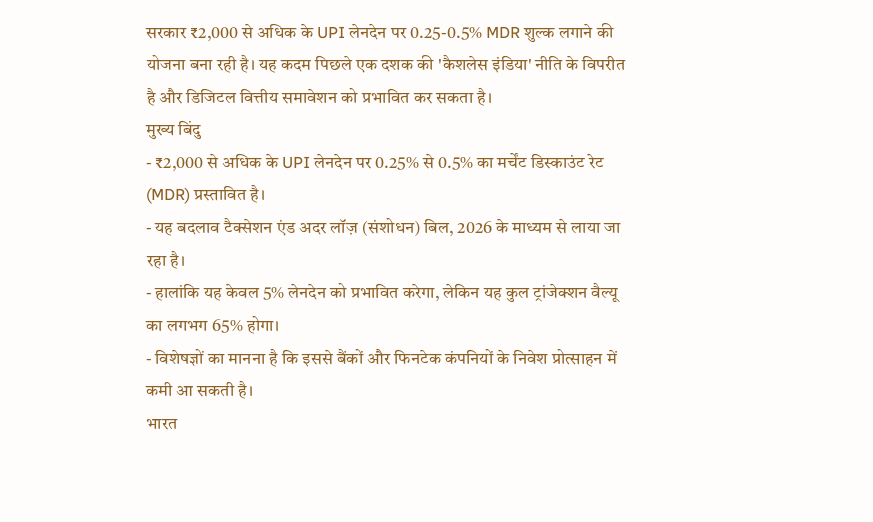सरकार ₹2,000 से अधिक के UPI लेनदेन पर 0.25-0.5% MDR शुल्क लगाने की योजना बना रही है। यह कदम पिछले एक दशक की 'कैशलेस इंडिया' नीति के विपरीत है और डिजिटल वित्तीय समावेशन को प्रभावित कर सकता है।
मुख्य बिंदु
- ₹2,000 से अधिक के UPI लेनदेन पर 0.25% से 0.5% का मर्चेंट डिस्काउंट रेट (MDR) प्रस्तावित है।
- यह बदलाव टैक्सेशन एंड अदर लॉज़ (संशोधन) बिल, 2026 के माध्यम से लाया जा रहा है।
- हालांकि यह केवल 5% लेनदेन को प्रभावित करेगा, लेकिन यह कुल ट्रांजेक्शन वैल्यू का लगभग 65% होगा।
- विशेषज्ञों का मानना है कि इससे बैंकों और फिनटेक कंपनियों के निवेश प्रोत्साहन में कमी आ सकती है।
भारत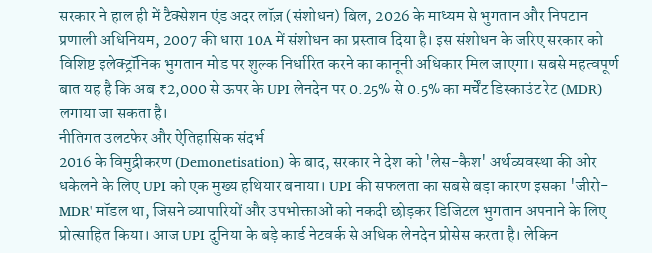सरकार ने हाल ही में टैक्सेशन एंड अदर लॉज़ (संशोधन) बिल, 2026 के माध्यम से भुगतान और निपटान प्रणाली अधिनियम, 2007 की धारा 10A में संशोधन का प्रस्ताव दिया है। इस संशोधन के जरिए सरकार को विशिष्ट इलेक्ट्रॉनिक भुगतान मोड पर शुल्क निर्धारित करने का कानूनी अधिकार मिल जाएगा। सबसे महत्वपूर्ण बात यह है कि अब ₹2,000 से ऊपर के UPI लेनदेन पर 0.25% से 0.5% का मर्चेंट डिस्काउंट रेट (MDR) लगाया जा सकता है।
नीतिगत उलटफेर और ऐतिहासिक संदर्भ
2016 के विमुद्रीकरण (Demonetisation) के बाद, सरकार ने देश को 'लेस-कैश' अर्थव्यवस्था की ओर धकेलने के लिए UPI को एक मुख्य हथियार बनाया। UPI की सफलता का सबसे बड़ा कारण इसका 'जीरो-MDR' मॉडल था, जिसने व्यापारियों और उपभोक्ताओं को नकदी छोड़कर डिजिटल भुगतान अपनाने के लिए प्रोत्साहित किया। आज UPI दुनिया के बड़े कार्ड नेटवर्क से अधिक लेनदेन प्रोसेस करता है। लेकिन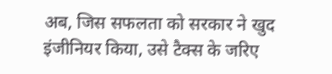अब, जिस सफलता को सरकार ने खुद इंजीनियर किया, उसे टैक्स के जरिए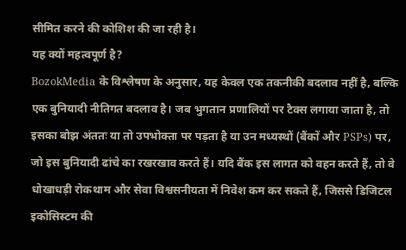सीमित करने की कोशिश की जा रही है।
यह क्यों महत्वपूर्ण है?
BozokMedia के विश्लेषण के अनुसार, यह केवल एक तकनीकी बदलाव नहीं है, बल्कि एक बुनियादी नीतिगत बदलाव है। जब भुगतान प्रणालियों पर टैक्स लगाया जाता है, तो इसका बोझ अंततः या तो उपभोक्ता पर पड़ता है या उन मध्यस्थों (बैंकों और PSPs) पर, जो इस बुनियादी ढांचे का रखरखाव करते हैं। यदि बैंक इस लागत को वहन करते हैं, तो वे धोखाधड़ी रोकथाम और सेवा विश्वसनीयता में निवेश कम कर सकते हैं, जिससे डिजिटल इकोसिस्टम की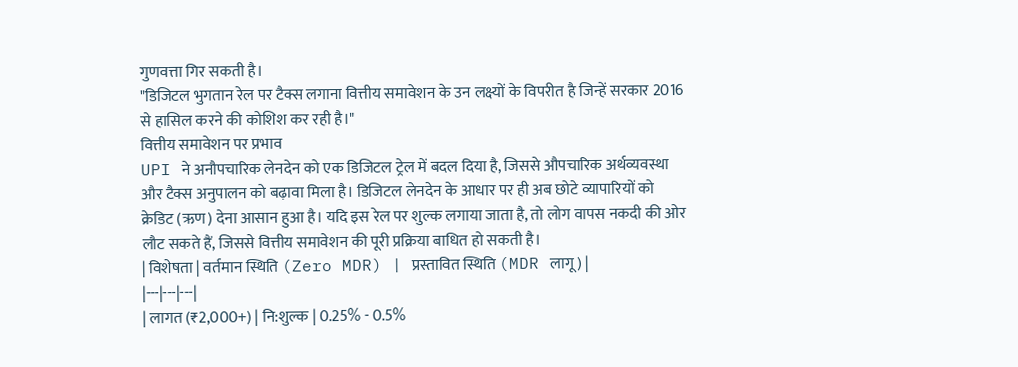गुणवत्ता गिर सकती है।
"डिजिटल भुगतान रेल पर टैक्स लगाना वित्तीय समावेशन के उन लक्ष्यों के विपरीत है जिन्हें सरकार 2016 से हासिल करने की कोशिश कर रही है।"
वित्तीय समावेशन पर प्रभाव
UPI ने अनौपचारिक लेनदेन को एक डिजिटल ट्रेल में बदल दिया है, जिससे औपचारिक अर्थव्यवस्था और टैक्स अनुपालन को बढ़ावा मिला है। डिजिटल लेनदेन के आधार पर ही अब छोटे व्यापारियों को क्रेडिट (ऋण) देना आसान हुआ है। यदि इस रेल पर शुल्क लगाया जाता है, तो लोग वापस नकदी की ओर लौट सकते हैं, जिससे वित्तीय समावेशन की पूरी प्रक्रिया बाधित हो सकती है।
| विशेषता | वर्तमान स्थिति (Zero MDR) | प्रस्तावित स्थिति (MDR लागू) |
|---|---|---|
| लागत (₹2,000+) | नि:शुल्क | 0.25% - 0.5%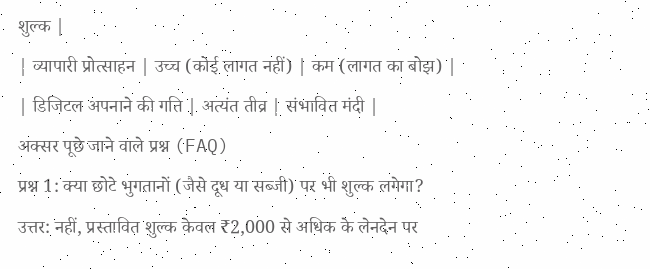शुल्क |
| व्यापारी प्रोत्साहन | उच्च (कोई लागत नहीं) | कम (लागत का बोझ) |
| डिजिटल अपनाने की गति | अत्यंत तीव्र | संभावित मंदी |
अक्सर पूछे जाने वाले प्रश्न (FAQ)
प्रश्न 1: क्या छोटे भुगतानों (जैसे दूध या सब्जी) पर भी शुल्क लगेगा?
उत्तर: नहीं, प्रस्तावित शुल्क केवल ₹2,000 से अधिक के लेनदेन पर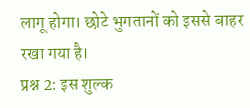लागू होगा। छोटे भुगतानों को इससे बाहर रखा गया है।
प्रश्न 2: इस शुल्क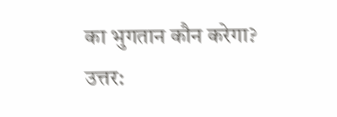का भुगतान कौन करेगा?
उत्तर: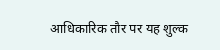आधिकारिक तौर पर यह शुल्क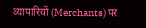व्यापारियों (Merchants) पर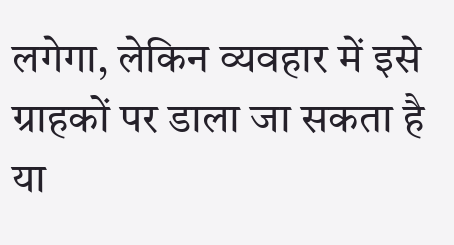लगेगा, लेकिन व्यवहार में इसे ग्राहकों पर डाला जा सकता है या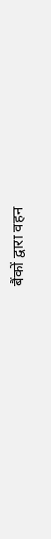बैंकों द्वारा वहन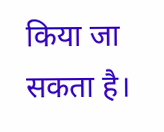किया जा सकता है।